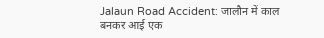Jalaun Road Accident: जालौन में काल बनकर आई एक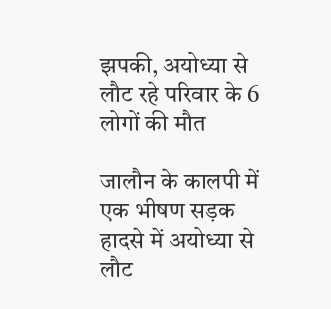झपकी, अयोध्या से लौट रहे परिवार के 6 लोगों की मौत

जालौन के कालपी में एक भीषण सड़क हादसे में अयोध्या से लौट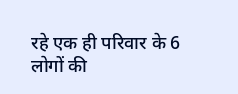रहे एक ही परिवार के 6 लोगों की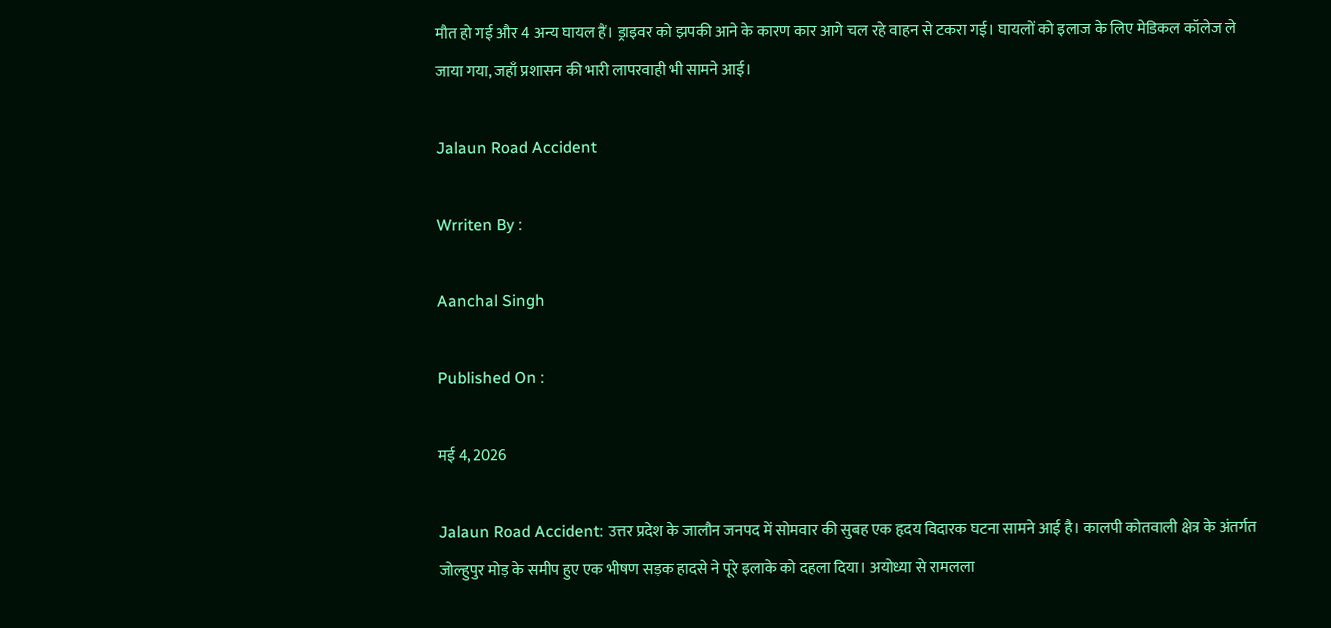मौत हो गई और 4 अन्य घायल हैं। ड्राइवर को झपकी आने के कारण कार आगे चल रहे वाहन से टकरा गई। घायलों को इलाज के लिए मेडिकल कॉलेज ले जाया गया, जहाँ प्रशासन की भारी लापरवाही भी सामने आई।

Jalaun Road Accident

Wrriten By :

Aanchal Singh

Published On :

मई 4, 2026

Jalaun Road Accident: उत्तर प्रदेश के जालौन जनपद में सोमवार की सुबह एक हृदय विदारक घटना सामने आई है। कालपी कोतवाली क्षेत्र के अंतर्गत जोल्हुपुर मोड़ के समीप हुए एक भीषण सड़क हादसे ने पूरे इलाके को दहला दिया। अयोध्या से रामलला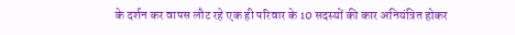के दर्शन कर वापस लौट रहे एक ही परिवार के 10 सदस्यों की कार अनियंत्रित होकर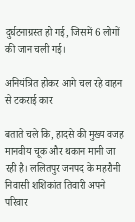दुर्घटनाग्रस्त हो गई, जिसमें 6 लोगों की जान चली गई।

अनियंत्रित होकर आगे चल रहे वाहन से टकराई कार

बताते चले कि, हादसे की मुख्य वजह मानवीय चूक और थकान मानी जा रही है। ललितपुर जनपद के महरौनी निवासी शशिकांत तिवारी अपने परिवार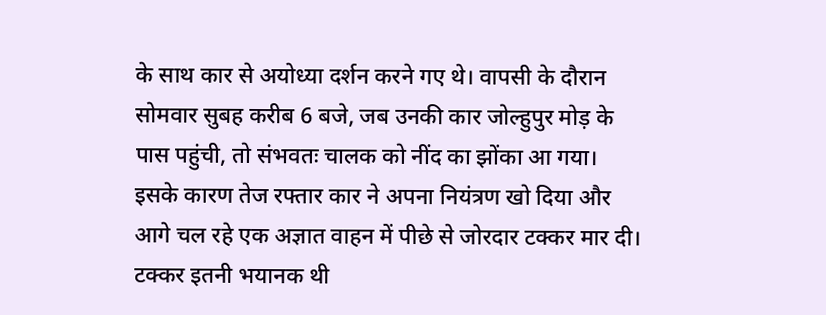के साथ कार से अयोध्या दर्शन करने गए थे। वापसी के दौरान सोमवार सुबह करीब 6 बजे, जब उनकी कार जोल्हुपुर मोड़ के पास पहुंची, तो संभवतः चालक को नींद का झोंका आ गया। इसके कारण तेज रफ्तार कार ने अपना नियंत्रण खो दिया और आगे चल रहे एक अज्ञात वाहन में पीछे से जोरदार टक्कर मार दी। टक्कर इतनी भयानक थी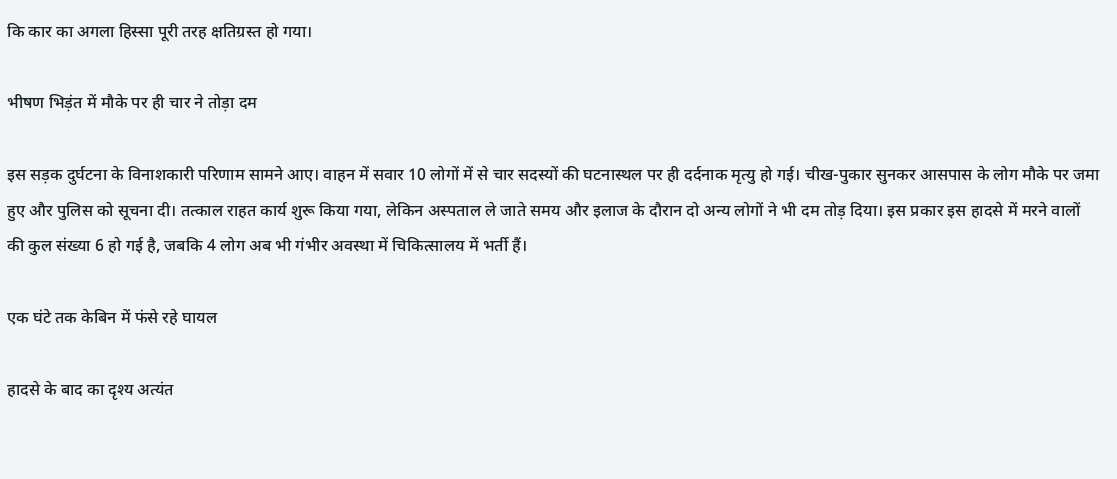कि कार का अगला हिस्सा पूरी तरह क्षतिग्रस्त हो गया।

भीषण भिड़ंत में मौके पर ही चार ने तोड़ा दम

इस सड़क दुर्घटना के विनाशकारी परिणाम सामने आए। वाहन में सवार 10 लोगों में से चार सदस्यों की घटनास्थल पर ही दर्दनाक मृत्यु हो गई। चीख-पुकार सुनकर आसपास के लोग मौके पर जमा हुए और पुलिस को सूचना दी। तत्काल राहत कार्य शुरू किया गया, लेकिन अस्पताल ले जाते समय और इलाज के दौरान दो अन्य लोगों ने भी दम तोड़ दिया। इस प्रकार इस हादसे में मरने वालों की कुल संख्या 6 हो गई है, जबकि 4 लोग अब भी गंभीर अवस्था में चिकित्सालय में भर्ती हैं।

एक घंटे तक केबिन में फंसे रहे घायल

हादसे के बाद का दृश्य अत्यंत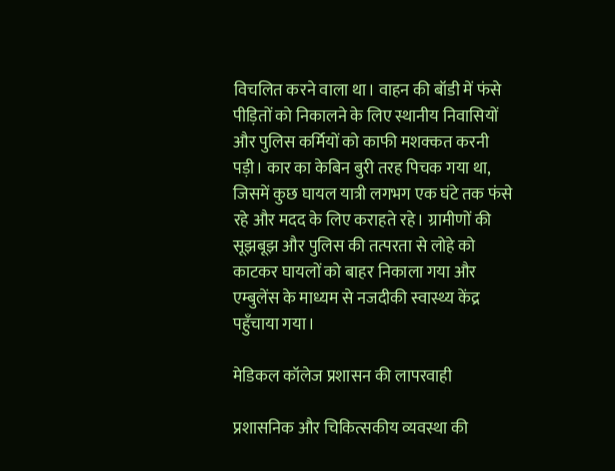विचलित करने वाला था। वाहन की बॉडी में फंसे पीड़ितों को निकालने के लिए स्थानीय निवासियों और पुलिस कर्मियों को काफी मशक्कत करनी पड़ी। कार का केबिन बुरी तरह पिचक गया था, जिसमें कुछ घायल यात्री लगभग एक घंटे तक फंसे रहे और मदद के लिए कराहते रहे। ग्रामीणों की सूझबूझ और पुलिस की तत्परता से लोहे को काटकर घायलों को बाहर निकाला गया और एम्बुलेंस के माध्यम से नजदीकी स्वास्थ्य केंद्र पहुँचाया गया।

मेडिकल कॉलेज प्रशासन की लापरवाही

प्रशासनिक और चिकित्सकीय व्यवस्था की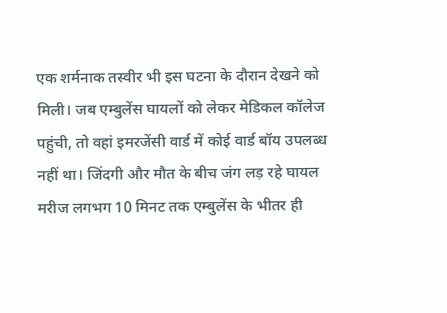एक शर्मनाक तस्वीर भी इस घटना के दौरान देखने को मिली। जब एम्बुलेंस घायलों को लेकर मेडिकल कॉलेज पहुंची, तो वहां इमरजेंसी वार्ड में कोई वार्ड बॉय उपलब्ध नहीं था। जिंदगी और मौत के बीच जंग लड़ रहे घायल मरीज लगभग 10 मिनट तक एम्बुलेंस के भीतर ही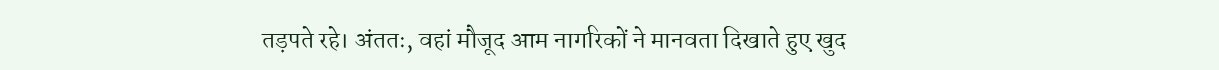तड़पते रहे। अंततः, वहां मौजूद आम नागरिकों ने मानवता दिखाते हुए खुद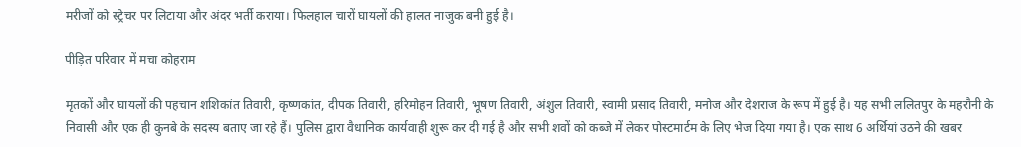मरीजों को स्ट्रेचर पर लिटाया और अंदर भर्ती कराया। फिलहाल चारों घायलों की हालत नाजुक बनी हुई है।

पीड़ित परिवार में मचा कोहराम

मृतकों और घायलों की पहचान शशिकांत तिवारी, कृष्णकांत, दीपक तिवारी, हरिमोहन तिवारी, भूषण तिवारी, अंशुल तिवारी, स्वामी प्रसाद तिवारी, मनोज और देशराज के रूप में हुई है। यह सभी ललितपुर के महरौनी के निवासी और एक ही कुनबे के सदस्य बताए जा रहे हैं। पुलिस द्वारा वैधानिक कार्यवाही शुरू कर दी गई है और सभी शवों को कब्जे में लेकर पोस्टमार्टम के लिए भेज दिया गया है। एक साथ 6 अर्थियां उठने की खबर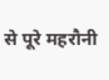से पूरे महरौनी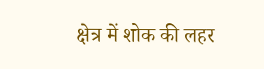क्षेत्र में शोक की लहर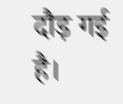दौड़ गई है।